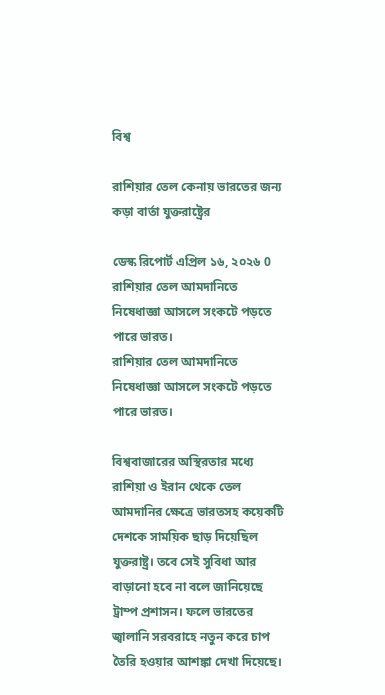বিশ্ব

রাশিয়ার তেল কেনায় ভারতের জন্য কড়া বার্তা যুক্তরাষ্ট্রের

ডেস্ক রিপোর্ট এপ্রিল ১৬, ২০২৬ 0
রাশিয়ার তেল আমদানিতে নিষেধাজ্ঞা আসলে সংকটে পড়তে পারে ভারত।
রাশিয়ার তেল আমদানিতে নিষেধাজ্ঞা আসলে সংকটে পড়তে পারে ভারত।

বিশ্ববাজারের অস্থিরতার মধ্যে রাশিয়া ও ইরান থেকে তেল আমদানির ক্ষেত্রে ভারতসহ কয়েকটি দেশকে সাময়িক ছাড় দিয়েছিল যুক্তরাষ্ট্র। তবে সেই সুবিধা আর বাড়ানো হবে না বলে জানিয়েছে ট্রাম্প প্রশাসন। ফলে ভারতের জ্বালানি সরবরাহে নতুন করে চাপ তৈরি হওয়ার আশঙ্কা দেখা দিয়েছে।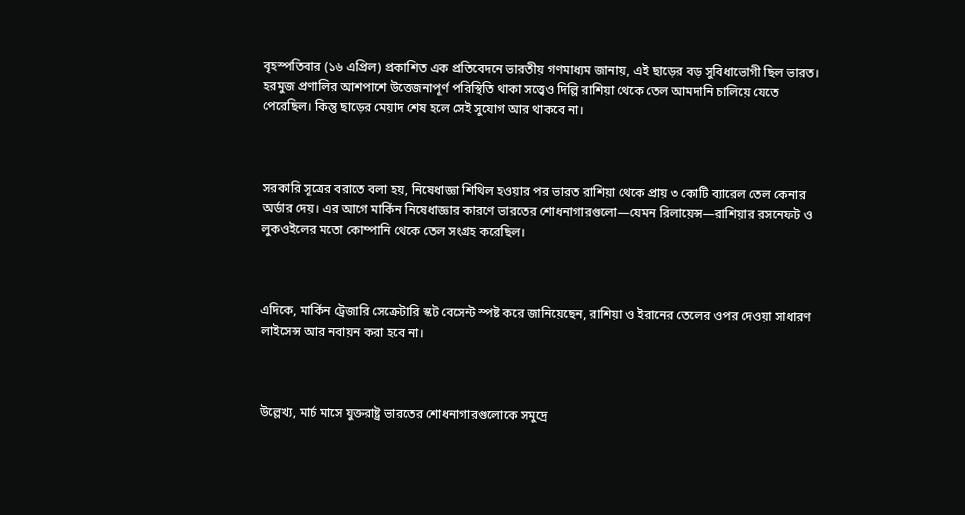বৃহস্পতিবার (১৬ এপ্রিল) প্রকাশিত এক প্রতিবেদনে ভারতীয় গণমাধ্যম জানায়, এই ছাড়ের বড় সুবিধাভোগী ছিল ভারত। হরমুজ প্রণালির আশপাশে উত্তেজনাপূর্ণ পরিস্থিতি থাকা সত্ত্বেও দিল্লি রাশিয়া থেকে তেল আমদানি চালিয়ে যেতে পেরেছিল। কিন্তু ছাড়ের মেয়াদ শেষ হলে সেই সুযোগ আর থাকবে না।



সরকারি সূত্রের বরাতে বলা হয়, নিষেধাজ্ঞা শিথিল হওয়ার পর ভারত রাশিয়া থেকে প্রায় ৩ কোটি ব্যারেল তেল কেনার অর্ডার দেয়। এর আগে মার্কিন নিষেধাজ্ঞার কারণে ভারতের শোধনাগারগুলো—যেমন রিলায়েন্স—রাশিয়ার রসনেফট ও লুকওইলের মতো কোম্পানি থেকে তেল সংগ্রহ করেছিল।



এদিকে, মার্কিন ট্রেজারি সেক্রেটারি স্কট বেসেন্ট স্পষ্ট করে জানিয়েছেন, রাশিয়া ও ইরানের তেলের ওপর দেওয়া সাধারণ লাইসেন্স আর নবায়ন করা হবে না।



উল্লেখ্য, মার্চ মাসে যুক্তরাষ্ট্র ভারতের শোধনাগারগুলোকে সমুদ্রে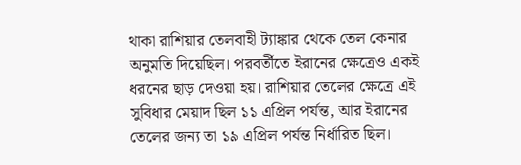থাকা রাশিয়ার তেলবাহী ট্যাঙ্কার থেকে তেল কেনার অনুমতি দিয়েছিল। পরবর্তীতে ইরানের ক্ষেত্রেও একই ধরনের ছাড় দেওয়া হয়। রাশিয়ার তেলের ক্ষেত্রে এই সুবিধার মেয়াদ ছিল ১১ এপ্রিল পর্যন্ত, আর ইরানের তেলের জন্য তা ১৯ এপ্রিল পর্যন্ত নির্ধারিত ছিল।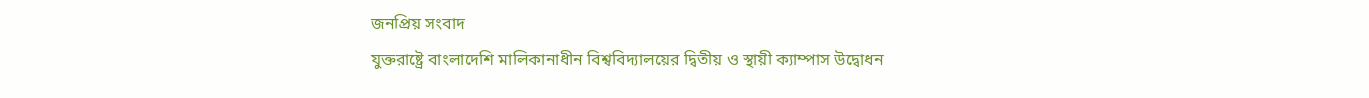জনপ্রিয় সংবাদ
যুক্তরাষ্ট্রে বাংলাদেশি মালিকানাধীন বিশ্ববিদ্যালয়ের দ্বিতীয় ও স্থায়ী ক্যাম্পাস উদ্বোধন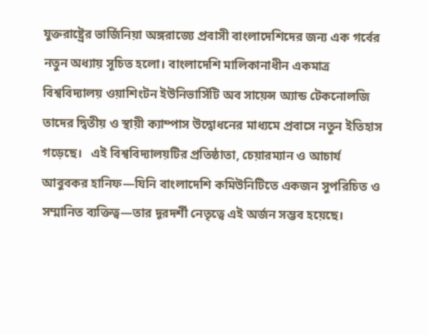যুক্তরাষ্ট্রের ভার্জিনিয়া অঙ্গরাজ্যে প্রবাসী বাংলাদেশিদের জন্য এক গর্বের নতুন অধ্যায় সূচিত হলো। বাংলাদেশি মালিকানাধীন একমাত্র বিশ্ববিদ্যালয় ওয়াশিংটন ইউনিভার্সিটি অব সায়েন্স অ্যান্ড টেকনোলজি তাদের দ্বিতীয় ও স্থায়ী ক্যাম্পাস উদ্বোধনের মাধ্যমে প্রবাসে নতুন ইতিহাস গড়েছে।   এই বিশ্ববিদ্যালয়টির প্রতিষ্ঠাতা, চেয়ারম্যান ও আচার্য আবুবকর হানিফ—যিনি বাংলাদেশি কমিউনিটিতে একজন সুপরিচিত ও সম্মানিত ব্যক্তিত্ব—তার দূরদর্শী নেতৃত্বে এই অর্জন সম্ভব হয়েছে।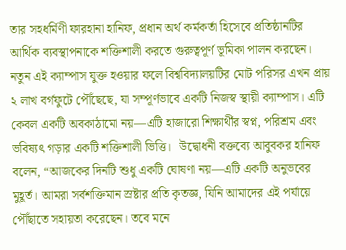তার সহধর্মিণী ফারহানা হানিফ, প্রধান অর্থ কর্মকর্তা হিসেবে প্রতিষ্ঠানটির আর্থিক ব্যবস্থাপনাকে শক্তিশালী করতে গুরুত্বপূর্ণ ভূমিকা পালন করছেন।   নতুন এই ক্যাম্পাস যুক্ত হওয়ার ফলে বিশ্ববিদ্যালয়টির মোট পরিসর এখন প্রায় ২ লাখ বর্গফুটে পৌঁছেছে, যা সম্পূর্ণভাবে একটি নিজস্ব স্থায়ী ক্যাম্পাস। এটি কেবল একটি অবকাঠামো নয়—এটি হাজারো শিক্ষার্থীর স্বপ্ন, পরিশ্রম এবং ভবিষ্যৎ গড়ার একটি শক্তিশালী ভিত্তি।   উদ্বোধনী বক্তব্যে আবুবকর হানিফ বলেন, “আজকের দিনটি শুধু একটি ঘোষণা নয়—এটি একটি অনুভবের মুহূর্ত। আমরা সর্বশক্তিমান স্রষ্টার প্রতি কৃতজ্ঞ, যিনি আমাদের এই পর্যায়ে পৌঁছাতে সহায়তা করেছেন। তবে মনে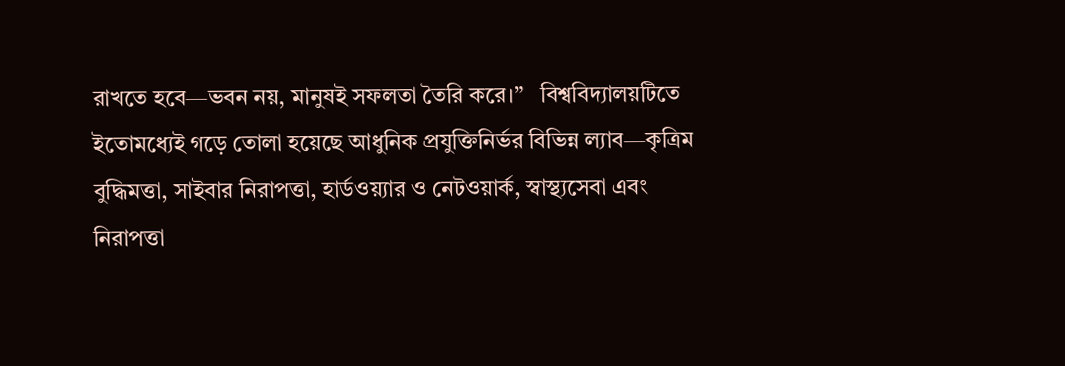রাখতে হবে—ভবন নয়, মানুষই সফলতা তৈরি করে।”   বিশ্ববিদ্যালয়টিতে ইতোমধ্যেই গড়ে তোলা হয়েছে আধুনিক প্রযুক্তিনির্ভর বিভিন্ন ল্যাব—কৃত্রিম বুদ্ধিমত্তা, সাইবার নিরাপত্তা, হার্ডওয়্যার ও নেটওয়ার্ক, স্বাস্থ্যসেবা এবং নিরাপত্তা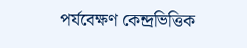পর্যবেক্ষণ কেন্দ্রভিত্তিক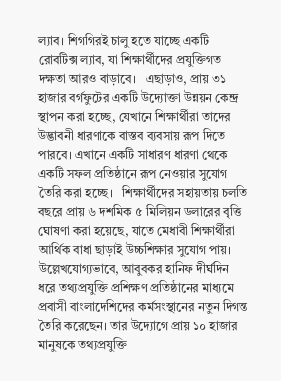ল্যাব। শিগগিরই চালু হতে যাচ্ছে একটি রোবটিক্স ল্যাব, যা শিক্ষার্থীদের প্রযুক্তিগত দক্ষতা আরও বাড়াবে।   এছাড়াও, প্রায় ৩১ হাজার বর্গফুটের একটি উদ্যোক্তা উন্নয়ন কেন্দ্র স্থাপন করা হচ্ছে, যেখানে শিক্ষার্থীরা তাদের উদ্ভাবনী ধারণাকে বাস্তব ব্যবসায় রূপ দিতে পারবে। এখানে একটি সাধারণ ধারণা থেকে একটি সফল প্রতিষ্ঠানে রূপ নেওয়ার সুযোগ তৈরি করা হচ্ছে।   শিক্ষার্থীদের সহায়তায় চলতি বছরে প্রায় ৬ দশমিক ৫ মিলিয়ন ডলারের বৃত্তি ঘোষণা করা হয়েছে, যাতে মেধাবী শিক্ষার্থীরা আর্থিক বাধা ছাড়াই উচ্চশিক্ষার সুযোগ পায়।   উল্লেখযোগ্যভাবে, আবুবকর হানিফ দীর্ঘদিন ধরে তথ্যপ্রযুক্তি প্রশিক্ষণ প্রতিষ্ঠানের মাধ্যমে প্রবাসী বাংলাদেশিদের কর্মসংস্থানের নতুন দিগন্ত তৈরি করেছেন। তার উদ্যোগে প্রায় ১০ হাজার মানুষকে তথ্যপ্রযুক্তি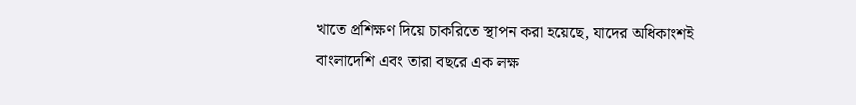খাতে প্রশিক্ষণ দিয়ে চাকরিতে স্থাপন করা হয়েছে, যাদের অধিকাংশই বাংলাদেশি এবং তারা বছরে এক লক্ষ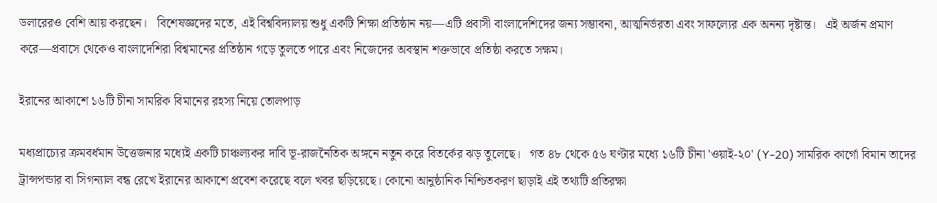ডলারেরও বেশি আয় করছেন।   বিশেষজ্ঞদের মতে, এই বিশ্ববিদ্যালয় শুধু একটি শিক্ষা প্রতিষ্ঠান নয়—এটি প্রবাসী বাংলাদেশিদের জন্য সম্ভাবনা, আত্মনির্ভরতা এবং সাফল্যের এক অনন্য দৃষ্টান্ত।   এই অর্জন প্রমাণ করে—প্রবাসে থেকেও বাংলাদেশিরা বিশ্বমানের প্রতিষ্ঠান গড়ে তুলতে পারে এবং নিজেদের অবস্থান শক্তভাবে প্রতিষ্ঠা করতে সক্ষম।

ইরানের আকাশে ১৬টি চীনা সামরিক বিমানের রহস্য নিয়ে তোলপাড়

মধ্যপ্রাচ্যের ক্রমবর্ধমান উত্তেজনার মধ্যেই একটি চাঞ্চল্যকর দাবি ভূ-রাজনৈতিক অঙ্গনে নতুন করে বিতর্কের ঝড় তুলেছে।   গত ৪৮ থেকে ৫৬ ঘণ্টার মধ্যে ১৬টি চীনা 'ওয়াই-২০' (Y-20) সামরিক কার্গো বিমান তাদের ট্রান্সপন্ডার বা সিগন্যাল বন্ধ রেখে ইরানের আকাশে প্রবেশ করেছে বলে খবর ছড়িয়েছে। কোনো আনুষ্ঠানিক নিশ্চিতকরণ ছাড়াই এই তথ্যটি প্রতিরক্ষা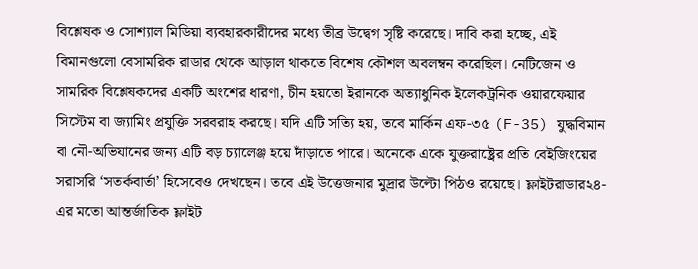বিশ্লেষক ও সোশ্যাল মিডিয়া ব্যবহারকারীদের মধ্যে তীব্র উদ্বেগ সৃষ্টি করেছে। দাবি করা হচ্ছে, এই বিমানগুলো বেসামরিক রাডার থেকে আড়াল থাকতে বিশেষ কৌশল অবলম্বন করেছিল। নেটিজেন ও সামরিক বিশ্লেষকদের একটি অংশের ধারণা, চীন হয়তো ইরানকে অত্যাধুনিক ইলেকট্রনিক ওয়ারফেয়ার সিস্টেম বা জ্যামিং প্রযুক্তি সরবরাহ করছে। যদি এটি সত্যি হয়, তবে মার্কিন এফ-৩৫ (F-35) যুদ্ধবিমান বা নৌ-অভিযানের জন্য এটি বড় চ্যালেঞ্জ হয়ে দাঁড়াতে পারে। অনেকে একে যুক্তরাষ্ট্রের প্রতি বেইজিংয়ের সরাসরি ‘সতর্কবার্তা’ হিসেবেও দেখছেন। তবে এই উত্তেজনার মুদ্রার উল্টো পিঠও রয়েছে। ফ্লাইটরাডার২৪-এর মতো আন্তর্জাতিক ফ্লাইট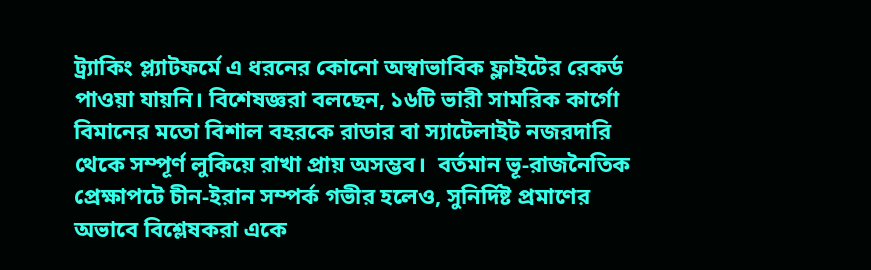ট্র্যাকিং প্ল্যাটফর্মে এ ধরনের কোনো অস্বাভাবিক ফ্লাইটের রেকর্ড পাওয়া যায়নি। বিশেষজ্ঞরা বলছেন, ১৬টি ভারী সামরিক কার্গো বিমানের মতো বিশাল বহরকে রাডার বা স্যাটেলাইট নজরদারি থেকে সম্পূর্ণ লুকিয়ে রাখা প্রায় অসম্ভব।  বর্তমান ভূ-রাজনৈতিক প্রেক্ষাপটে চীন-ইরান সম্পর্ক গভীর হলেও, সুনির্দিষ্ট প্রমাণের অভাবে বিশ্লেষকরা একে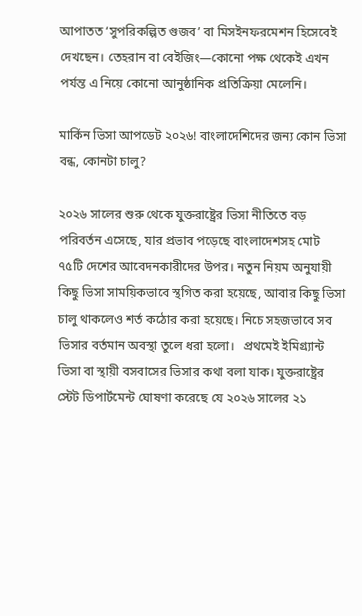আপাতত ‘সুপরিকল্পিত গুজব’ বা মিসইনফরমেশন হিসেবেই দেখছেন। তেহরান বা বেইজিং—কোনো পক্ষ থেকেই এখন পর্যন্ত এ নিয়ে কোনো আনুষ্ঠানিক প্রতিক্রিয়া মেলেনি।

মার্কিন ভিসা আপডেট ২০২৬! বাংলাদেশিদের জন্য কোন ভিসা বন্ধ, কোনটা চালু?

২০২৬ সালের শুরু থেকে যুক্তরাষ্ট্রের ভিসা নীতিতে বড় পরিবর্তন এসেছে, যার প্রভাব পড়েছে বাংলাদেশসহ মোট ৭৫টি দেশের আবেদনকারীদের উপর। নতুন নিয়ম অনুযায়ী কিছু ভিসা সাময়িকভাবে স্থগিত করা হয়েছে, আবার কিছু ভিসা চালু থাকলেও শর্ত কঠোর করা হয়েছে। নিচে সহজভাবে সব ভিসার বর্তমান অবস্থা তুলে ধরা হলো।   প্রথমেই ইমিগ্র্যান্ট ভিসা বা স্থায়ী বসবাসের ভিসার কথা বলা যাক। যুক্তরাষ্ট্রের স্টেট ডিপার্টমেন্ট ঘোষণা করেছে যে ২০২৬ সালের ২১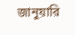জানুয়ারি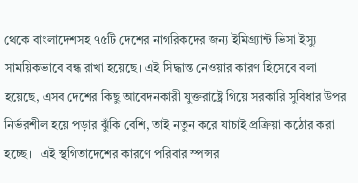থেকে বাংলাদেশসহ ৭৫টি দেশের নাগরিকদের জন্য ইমিগ্র্যান্ট ভিসা ইস্যু সাময়িকভাবে বন্ধ রাখা হয়েছে। এই সিদ্ধান্ত নেওয়ার কারণ হিসেবে বলা হয়েছে, এসব দেশের কিছু আবেদনকারী যুক্তরাষ্ট্রে গিয়ে সরকারি সুবিধার উপর নির্ভরশীল হয়ে পড়ার ঝুঁকি বেশি, তাই নতুন করে যাচাই প্রক্রিয়া কঠোর করা হচ্ছে।   এই স্থগিতাদেশের কারণে পরিবার স্পন্সর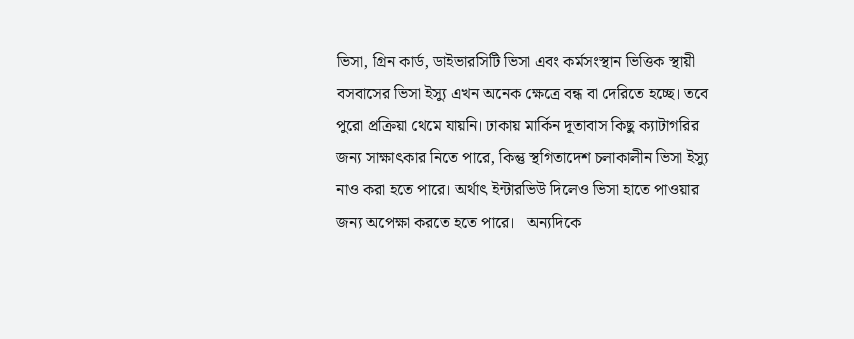ভিসা, গ্রিন কার্ড, ডাইভারসিটি ভিসা এবং কর্মসংস্থান ভিত্তিক স্থায়ী বসবাসের ভিসা ইস্যু এখন অনেক ক্ষেত্রে বন্ধ বা দেরিতে হচ্ছে। তবে পুরো প্রক্রিয়া থেমে যায়নি। ঢাকায় মার্কিন দূতাবাস কিছু ক্যাটাগরির জন্য সাক্ষাৎকার নিতে পারে, কিন্তু স্থগিতাদেশ চলাকালীন ভিসা ইস্যু নাও করা হতে পারে। অর্থাৎ ইন্টারভিউ দিলেও ভিসা হাতে পাওয়ার জন্য অপেক্ষা করতে হতে পারে।   অন্যদিকে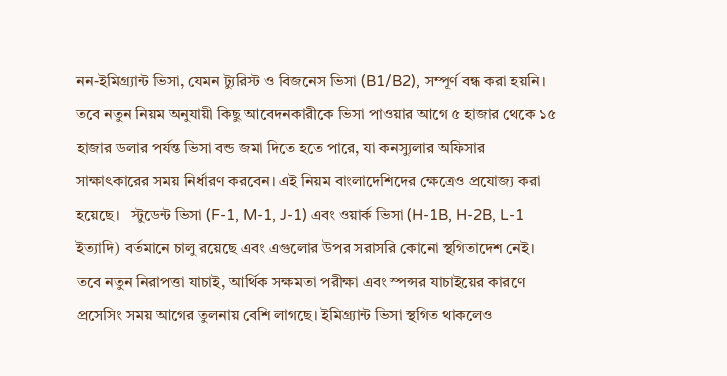নন-ইমিগ্র্যান্ট ভিসা, যেমন ট্যুরিস্ট ও বিজনেস ভিসা (B1/B2), সম্পূর্ণ বন্ধ করা হয়নি। তবে নতুন নিয়ম অনুযায়ী কিছু আবেদনকারীকে ভিসা পাওয়ার আগে ৫ হাজার থেকে ১৫ হাজার ডলার পর্যন্ত ভিসা বন্ড জমা দিতে হতে পারে, যা কনস্যুলার অফিসার সাক্ষাৎকারের সময় নির্ধারণ করবেন। এই নিয়ম বাংলাদেশিদের ক্ষেত্রেও প্রযোজ্য করা হয়েছে।   স্টুডেন্ট ভিসা (F-1, M-1, J-1) এবং ওয়ার্ক ভিসা (H-1B, H-2B, L-1 ইত্যাদি) বর্তমানে চালু রয়েছে এবং এগুলোর উপর সরাসরি কোনো স্থগিতাদেশ নেই। তবে নতুন নিরাপত্তা যাচাই, আর্থিক সক্ষমতা পরীক্ষা এবং স্পন্সর যাচাইয়ের কারণে প্রসেসিং সময় আগের তুলনায় বেশি লাগছে। ইমিগ্র্যান্ট ভিসা স্থগিত থাকলেও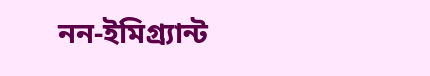নন-ইমিগ্র্যান্ট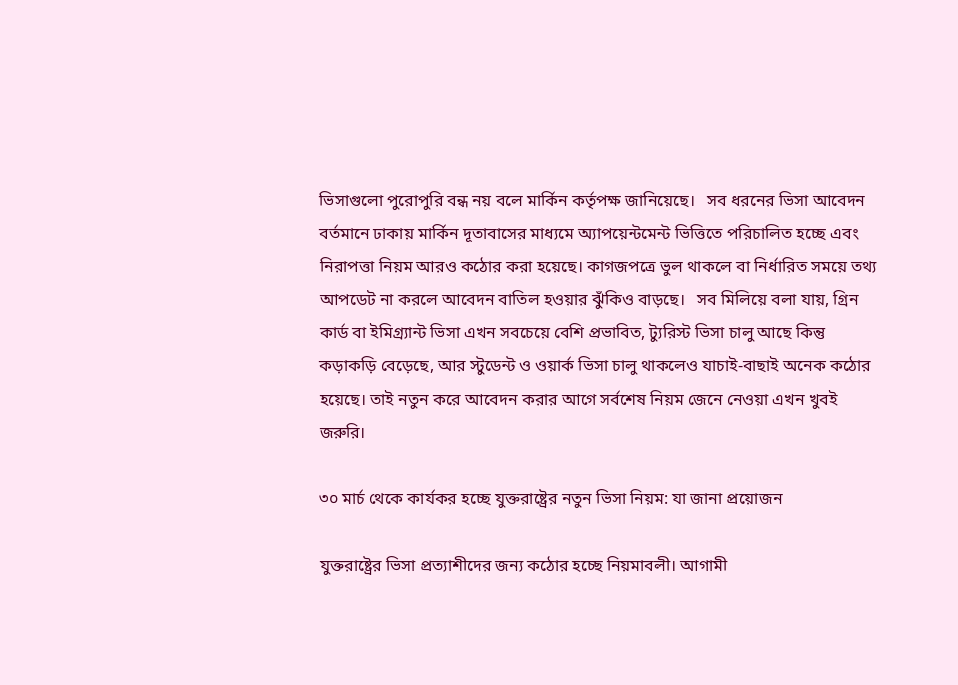ভিসাগুলো পুরোপুরি বন্ধ নয় বলে মার্কিন কর্তৃপক্ষ জানিয়েছে।   সব ধরনের ভিসা আবেদন বর্তমানে ঢাকায় মার্কিন দূতাবাসের মাধ্যমে অ্যাপয়েন্টমেন্ট ভিত্তিতে পরিচালিত হচ্ছে এবং নিরাপত্তা নিয়ম আরও কঠোর করা হয়েছে। কাগজপত্রে ভুল থাকলে বা নির্ধারিত সময়ে তথ্য আপডেট না করলে আবেদন বাতিল হওয়ার ঝুঁকিও বাড়ছে।   সব মিলিয়ে বলা যায়, গ্রিন কার্ড বা ইমিগ্র্যান্ট ভিসা এখন সবচেয়ে বেশি প্রভাবিত, ট্যুরিস্ট ভিসা চালু আছে কিন্তু কড়াকড়ি বেড়েছে, আর স্টুডেন্ট ও ওয়ার্ক ভিসা চালু থাকলেও যাচাই-বাছাই অনেক কঠোর হয়েছে। তাই নতুন করে আবেদন করার আগে সর্বশেষ নিয়ম জেনে নেওয়া এখন খুবই জরুরি।

৩০ মার্চ থেকে কার্যকর হচ্ছে যুক্তরাষ্ট্রের নতুন ভিসা নিয়ম: যা জানা প্রয়োজন

যুক্তরাষ্ট্রের ভিসা প্রত্যাশীদের জন্য কঠোর হচ্ছে নিয়মাবলী। আগামী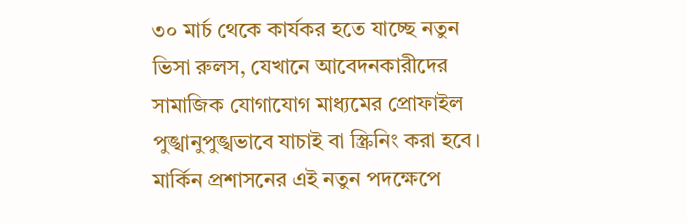৩০ মার্চ থেকে কার্যকর হতে যাচ্ছে নতুন ভিসা রুলস, যেখানে আবেদনকারীদের সামাজিক যোগাযোগ মাধ্যমের প্রোফাইল পুঙ্খানুপুঙ্খভাবে যাচাই বা স্ক্রিনিং করা হবে। মার্কিন প্রশাসনের এই নতুন পদক্ষেপে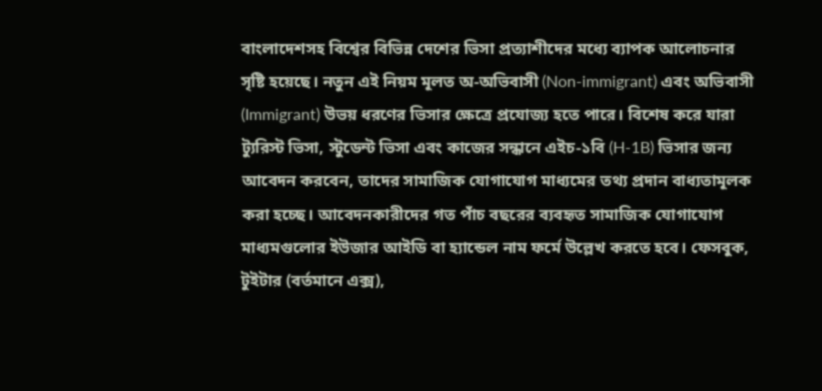বাংলাদেশসহ বিশ্বের বিভিন্ন দেশের ভিসা প্রত্যাশীদের মধ্যে ব্যাপক আলোচনার সৃষ্টি হয়েছে। নতুন এই নিয়ম মূলত অ-অভিবাসী (Non-immigrant) এবং অভিবাসী (Immigrant) উভয় ধরণের ভিসার ক্ষেত্রে প্রযোজ্য হতে পারে। বিশেষ করে যারা ট্যুরিস্ট ভিসা, স্টুডেন্ট ভিসা এবং কাজের সন্ধানে এইচ-১বি (H-1B) ভিসার জন্য আবেদন করবেন, তাদের সামাজিক যোগাযোগ মাধ্যমের তথ্য প্রদান বাধ্যতামূলক করা হচ্ছে। আবেদনকারীদের গত পাঁচ বছরের ব্যবহৃত সামাজিক যোগাযোগ মাধ্যমগুলোর ইউজার আইডি বা হ্যান্ডেল নাম ফর্মে উল্লেখ করতে হবে। ফেসবুক, টুইটার (বর্তমানে এক্স),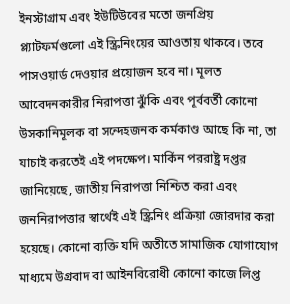ইনস্টাগ্রাম এবং ইউটিউবের মতো জনপ্রিয় প্ল্যাটফর্মগুলো এই স্ক্রিনিংয়ের আওতায় থাকবে। তবে পাসওয়ার্ড দেওয়ার প্রয়োজন হবে না। মূলত আবেদনকারীর নিরাপত্তা ঝুঁকি এবং পূর্ববর্তী কোনো উসকানিমূলক বা সন্দেহজনক কর্মকাণ্ড আছে কি না, তা যাচাই করতেই এই পদক্ষেপ। মার্কিন পররাষ্ট্র দপ্তর জানিয়েছে, জাতীয় নিরাপত্তা নিশ্চিত করা এবং জননিরাপত্তার স্বার্থেই এই স্ক্রিনিং প্রক্রিয়া জোরদার করা হয়েছে। কোনো ব্যক্তি যদি অতীতে সামাজিক যোগাযোগ মাধ্যমে উগ্রবাদ বা আইনবিরোধী কোনো কাজে লিপ্ত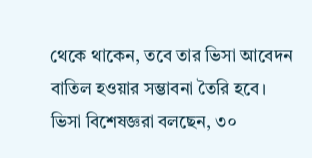থেকে থাকেন, তবে তার ভিসা আবেদন বাতিল হওয়ার সম্ভাবনা তৈরি হবে। ভিসা বিশেষজ্ঞরা বলছেন, ৩০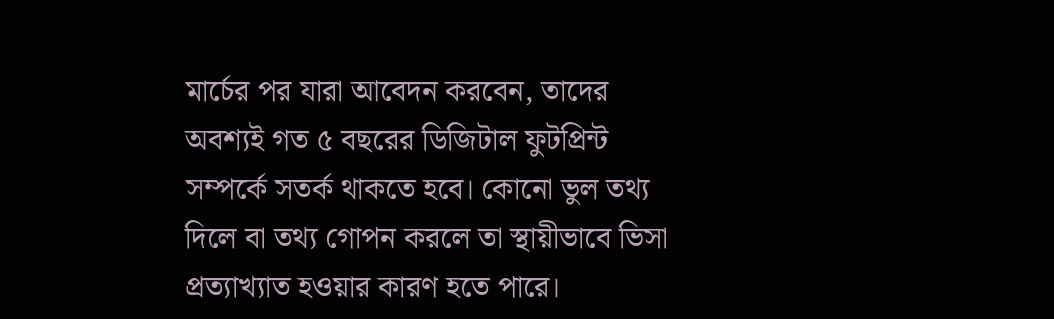মার্চের পর যারা আবেদন করবেন, তাদের অবশ্যই গত ৫ বছরের ডিজিটাল ফুটপ্রিন্ট সম্পর্কে সতর্ক থাকতে হবে। কোনো ভুল তথ্য দিলে বা তথ্য গোপন করলে তা স্থায়ীভাবে ভিসা প্রত্যাখ্যাত হওয়ার কারণ হতে পারে।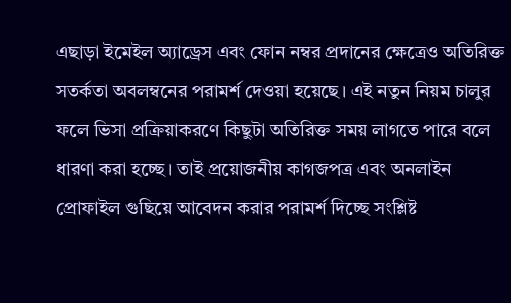এছাড়া ইমেইল অ্যাড্রেস এবং ফোন নম্বর প্রদানের ক্ষেত্রেও অতিরিক্ত সতর্কতা অবলম্বনের পরামর্শ দেওয়া হয়েছে। এই নতুন নিয়ম চালুর ফলে ভিসা প্রক্রিয়াকরণে কিছুটা অতিরিক্ত সময় লাগতে পারে বলে ধারণা করা হচ্ছে। তাই প্রয়োজনীয় কাগজপত্র এবং অনলাইন প্রোফাইল গুছিয়ে আবেদন করার পরামর্শ দিচ্ছে সংশ্লিষ্ট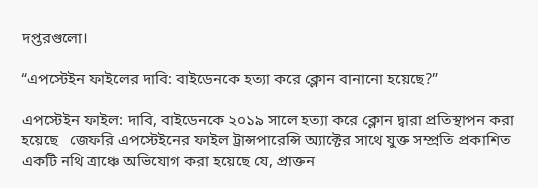দপ্তরগুলো।

“এপস্টেইন ফাইলের দাবি: বাইডেনকে হত্যা করে ক্লোন বানানো হয়েছে?”

এপস্টেইন ফাইল: দাবি, বাইডেনকে ২০১৯ সালে হত্যা করে ক্লোন দ্বারা প্রতিস্থাপন করা হয়েছে   জেফরি এপস্টেইনের ফাইল ট্রান্সপারেন্সি অ্যাক্টের সাথে যুক্ত সম্প্রতি প্রকাশিত একটি নথি ত্রাঞ্চে অভিযোগ করা হয়েছে যে, প্রাক্তন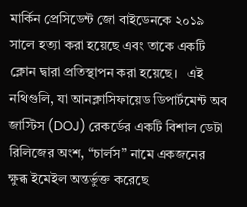মার্কিন প্রেসিডেন্ট জো বাইডেনকে ২০১৯ সালে হত্যা করা হয়েছে এবং তাকে একটি ক্লোন দ্বারা প্রতিস্থাপন করা হয়েছে।   এই নথিগুলি, যা আনক্লাসিফায়েড ডিপার্টমেন্ট অব জাস্টিস (DOJ) রেকর্ডের একটি বিশাল ডেটা রিলিজের অংশ, “চার্লস” নামে একজনের ক্ষুব্ধ ইমেইল অন্তর্ভুক্ত করেছে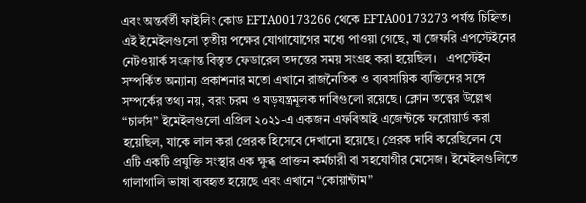এবং অন্তর্বর্তী ফাইলিং কোড EFTA00173266 থেকে EFTA00173273 পর্যন্ত চিহ্নিত। এই ইমেইলগুলো তৃতীয় পক্ষের যোগাযোগের মধ্যে পাওয়া গেছে, যা জেফরি এপস্টেইনের নেটওয়ার্ক সংক্রান্ত বিস্তৃত ফেডারেল তদন্তের সময় সংগ্রহ করা হয়েছিল।   এপস্টেইন সম্পর্কিত অন্যান্য প্রকাশনার মতো এখানে রাজনৈতিক ও ব্যবসায়িক ব্যক্তিদের সঙ্গে সম্পর্কের তথ্য নয়, বরং চরম ও ষড়যন্ত্রমূলক দাবিগুলো রয়েছে। ক্লোন তত্ত্বের উল্লেখ “চার্লস” ইমেইলগুলো এপ্রিল ২০২১-এ একজন এফবিআই এজেন্টকে ফরোয়ার্ড করা হয়েছিল, যাকে লাল করা প্রেরক হিসেবে দেখানো হয়েছে। প্রেরক দাবি করেছিলেন যে এটি একটি প্রযুক্তি সংস্থার এক ক্ষুব্ধ প্রাক্তন কর্মচারী বা সহযোগীর মেসেজ। ইমেইলগুলিতে গালাগালি ভাষা ব্যবহৃত হয়েছে এবং এখানে “কোয়ান্টাম”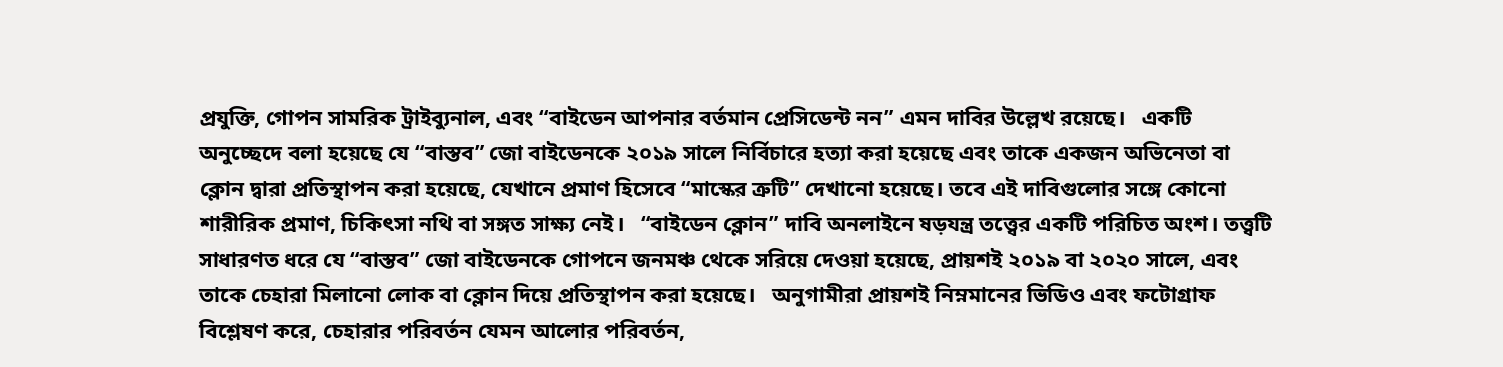প্রযুক্তি, গোপন সামরিক ট্রাইব্যুনাল, এবং “বাইডেন আপনার বর্তমান প্রেসিডেন্ট নন” এমন দাবির উল্লেখ রয়েছে।   একটি অনুচ্ছেদে বলা হয়েছে যে “বাস্তব” জো বাইডেনকে ২০১৯ সালে নির্বিচারে হত্যা করা হয়েছে এবং তাকে একজন অভিনেতা বা ক্লোন দ্বারা প্রতিস্থাপন করা হয়েছে, যেখানে প্রমাণ হিসেবে “মাস্কের ত্রুটি” দেখানো হয়েছে। তবে এই দাবিগুলোর সঙ্গে কোনো শারীরিক প্রমাণ, চিকিৎসা নথি বা সঙ্গত সাক্ষ্য নেই।   “বাইডেন ক্লোন” দাবি অনলাইনে ষড়যন্ত্র তত্ত্বের একটি পরিচিত অংশ। তত্ত্বটি সাধারণত ধরে যে “বাস্তব” জো বাইডেনকে গোপনে জনমঞ্চ থেকে সরিয়ে দেওয়া হয়েছে, প্রায়শই ২০১৯ বা ২০২০ সালে, এবং তাকে চেহারা মিলানো লোক বা ক্লোন দিয়ে প্রতিস্থাপন করা হয়েছে।   অনুগামীরা প্রায়শই নিম্নমানের ভিডিও এবং ফটোগ্রাফ বিশ্লেষণ করে, চেহারার পরিবর্তন যেমন আলোর পরিবর্তন,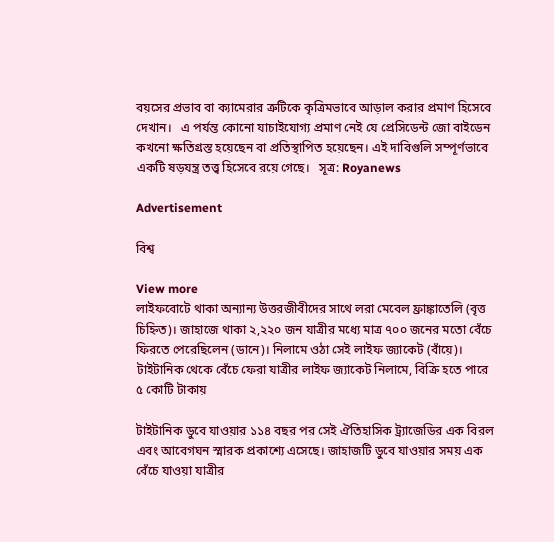বয়সের প্রভাব বা ক্যামেরার ত্রুটিকে কৃত্রিমভাবে আড়াল করার প্রমাণ হিসেবে দেখান।   এ পর্যন্ত কোনো যাচাইযোগ্য প্রমাণ নেই যে প্রেসিডেন্ট জো বাইডেন কখনো ক্ষতিগ্রস্ত হয়েছেন বা প্রতিস্থাপিত হয়েছেন। এই দাবিগুলি সম্পূর্ণভাবে একটি ষড়যন্ত্র তত্ত্ব হিসেবে রয়ে গেছে।   সূত্র: Royanews

Advertisement

বিশ্ব

View more
লাইফবোটে থাকা অন্যান্য উত্তরজীবীদের সাথে লরা মেবেল ফ্রাঙ্কাতেলি (বৃত্ত চিহ্নিত)। জাহাজে থাকা ২,২২০ জন যাত্রীর মধ্যে মাত্র ৭০০ জনের মতো বেঁচে ফিরতে পেরেছিলেন (ডানে)। নিলামে ওঠা সেই লাইফ জ্যাকেট (বাঁয়ে)।
টাইটানিক থেকে বেঁচে ফেরা যাত্রীর লাইফ জ্যাকেট নিলামে, বিক্রি হতে পারে ৫ কোটি টাকায়

টাইটানিক ডুবে যাওয়ার ১১৪ বছর পর সেই ঐতিহাসিক ট্র্যাজেডির এক বিরল এবং আবেগঘন স্মারক প্রকাশ্যে এসেছে। জাহাজটি ডুবে যাওয়ার সময় এক বেঁচে যাওয়া যাত্রীর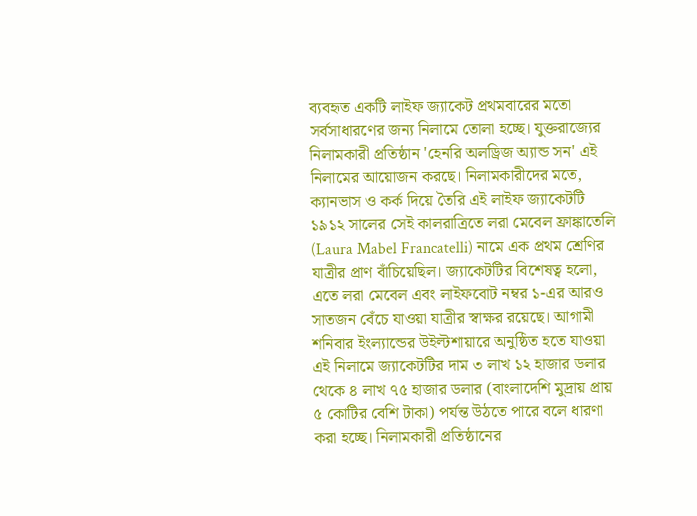ব্যবহৃত একটি লাইফ জ্যাকেট প্রথমবারের মতো সর্বসাধারণের জন্য নিলামে তোলা হচ্ছে। যুক্তরাজ্যের নিলামকারী প্রতিষ্ঠান 'হেনরি অলড্রিজ অ্যান্ড সন' এই নিলামের আয়োজন করছে। নিলামকারীদের মতে, ক্যানভাস ও কর্ক দিয়ে তৈরি এই লাইফ জ্যাকেটটি ১৯১২ সালের সেই কালরাত্রিতে লরা মেবেল ফ্রাঙ্কাতেলি (Laura Mabel Francatelli) নামে এক প্রথম শ্রেণির যাত্রীর প্রাণ বাঁচিয়েছিল। জ্যাকেটটির বিশেষত্ব হলো, এতে লরা মেবেল এবং লাইফবোট নম্বর ১-এর আরও সাতজন বেঁচে যাওয়া যাত্রীর স্বাক্ষর রয়েছে। আগামী শনিবার ইংল্যান্ডের উইল্টশায়ারে অনুষ্ঠিত হতে যাওয়া এই নিলামে জ্যাকেটটির দাম ৩ লাখ ১২ হাজার ডলার থেকে ৪ লাখ ৭৫ হাজার ডলার (বাংলাদেশি মুদ্রায় প্রায় ৫ কোটির বেশি টাকা) পর্যন্ত উঠতে পারে বলে ধারণা করা হচ্ছে। নিলামকারী প্রতিষ্ঠানের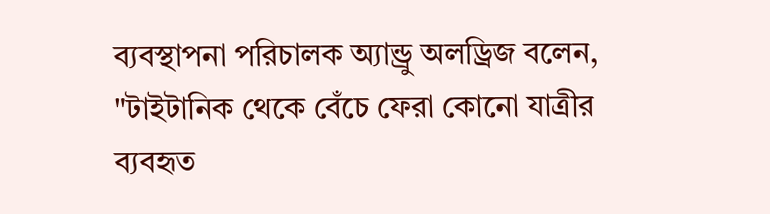ব্যবস্থাপনা পরিচালক অ্যান্ড্রু অলড্রিজ বলেন, "টাইটানিক থেকে বেঁচে ফেরা কোনো যাত্রীর ব্যবহৃত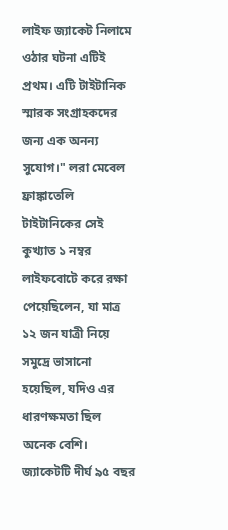লাইফ জ্যাকেট নিলামে ওঠার ঘটনা এটিই প্রথম। এটি টাইটানিক স্মারক সংগ্রাহকদের জন্য এক অনন্য সুযোগ।" লরা মেবেল ফ্রাঙ্কাতেলি টাইটানিকের সেই কুখ্যাত ১ নম্বর লাইফবোটে করে রক্ষা পেয়েছিলেন, যা মাত্র ১২ জন যাত্রী নিয়ে সমুদ্রে ভাসানো হয়েছিল, যদিও এর ধারণক্ষমতা ছিল অনেক বেশি। জ্যাকেটটি দীর্ঘ ৯৫ বছর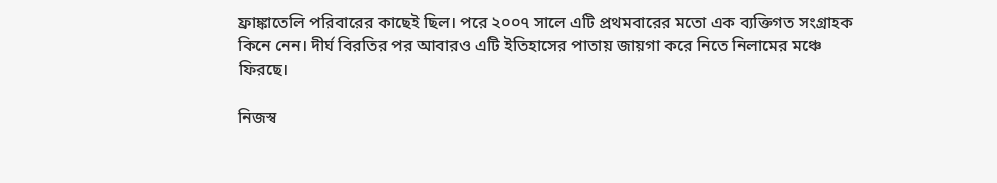ফ্রাঙ্কাতেলি পরিবারের কাছেই ছিল। পরে ২০০৭ সালে এটি প্রথমবারের মতো এক ব্যক্তিগত সংগ্রাহক কিনে নেন। দীর্ঘ বিরতির পর আবারও এটি ইতিহাসের পাতায় জায়গা করে নিতে নিলামের মঞ্চে ফিরছে।

নিজস্ব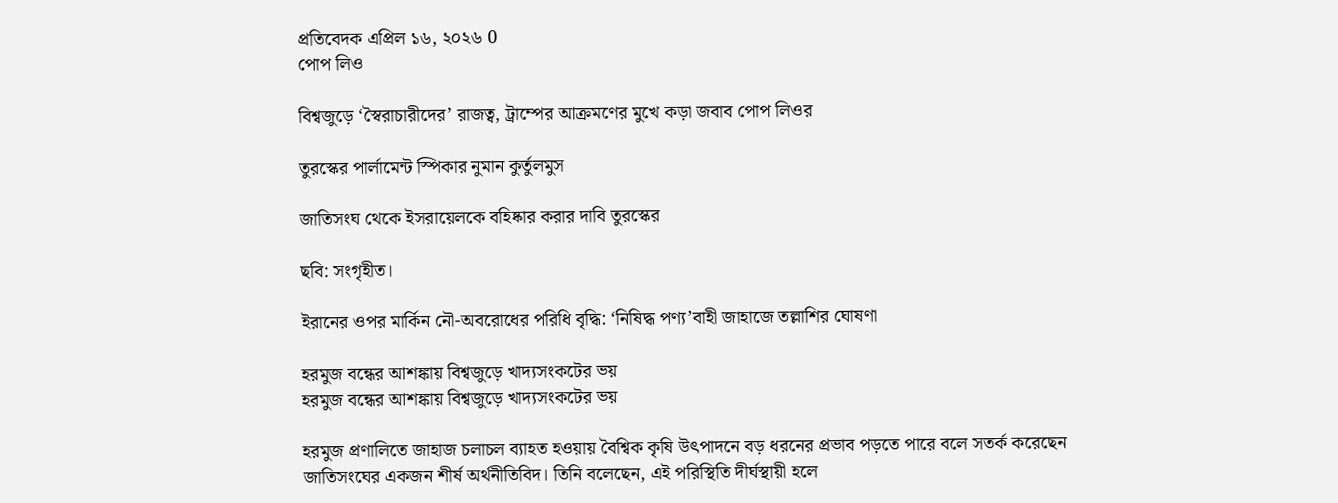প্রতিবেদক এপ্রিল ১৬, ২০২৬ 0
পোপ লিও

বিশ্বজুড়ে ‘স্বৈরাচারীদের’ রাজত্ব, ট্রাম্পের আক্রমণের মুখে কড়া জবাব পোপ লিওর

তুরস্কের পার্লামেন্ট স্পিকার নুমান কুর্তুলমুস

জাতিসংঘ থেকে ইসরায়েলকে বহিষ্কার করার দাবি তুরস্কের

ছবি: সংগৃহীত।

ইরানের ওপর মার্কিন নৌ-অবরোধের পরিধি বৃদ্ধি: ‘নিষিদ্ধ পণ্য’বাহী জাহাজে তল্লাশির ঘোষণা

হরমুজ বন্ধের আশঙ্কায় বিশ্বজুড়ে খাদ্যসংকটের ভয়
হরমুজ বন্ধের আশঙ্কায় বিশ্বজুড়ে খাদ্যসংকটের ভয়

হরমুজ প্রণালিতে জাহাজ চলাচল ব্যাহত হওয়ায় বৈশ্বিক কৃষি উৎপাদনে বড় ধরনের প্রভাব পড়তে পারে বলে সতর্ক করেছেন জাতিসংঘের একজন শীর্ষ অর্থনীতিবিদ। তিনি বলেছেন, এই পরিস্থিতি দীর্ঘস্থায়ী হলে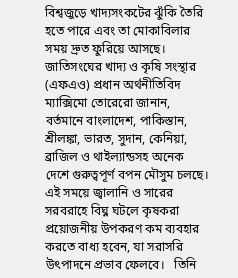বিশ্বজুড়ে খাদ্যসংকটের ঝুঁকি তৈরি হতে পারে এবং তা মোকাবিলার সময় দ্রুত ফুরিয়ে আসছে।   জাতিসংঘের খাদ্য ও কৃষি সংস্থার (এফএও) প্রধান অর্থনীতিবিদ ম্যাক্সিমো তোরেরো জানান, বর্তমানে বাংলাদেশ, পাকিস্তান, শ্রীলঙ্কা, ভারত, সুদান, কেনিয়া, ব্রাজিল ও থাইল্যান্ডসহ অনেক দেশে গুরুত্বপূর্ণ বপন মৌসুম চলছে। এই সময়ে জ্বালানি ও সারের সরবরাহে বিঘ্ন ঘটলে কৃষকরা প্রয়োজনীয় উপকরণ কম ব্যবহার করতে বাধ্য হবেন, যা সরাসরি উৎপাদনে প্রভাব ফেলবে।   তিনি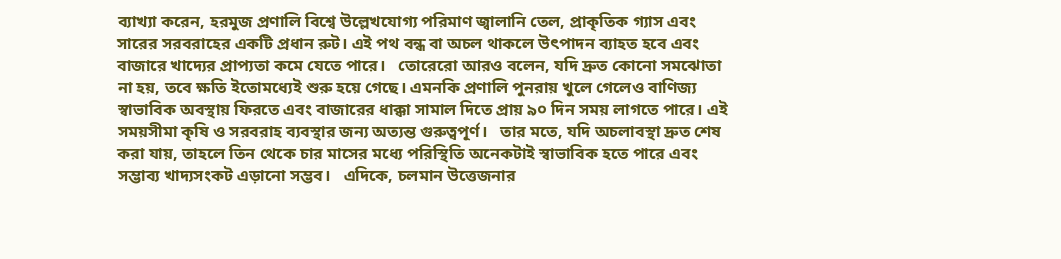ব্যাখ্যা করেন, হরমুজ প্রণালি বিশ্বে উল্লেখযোগ্য পরিমাণ জ্বালানি তেল, প্রাকৃতিক গ্যাস এবং সারের সরবরাহের একটি প্রধান রুট। এই পথ বন্ধ বা অচল থাকলে উৎপাদন ব্যাহত হবে এবং বাজারে খাদ্যের প্রাপ্যতা কমে যেতে পারে।   তোরেরো আরও বলেন, যদি দ্রুত কোনো সমঝোতা না হয়, তবে ক্ষতি ইতোমধ্যেই শুরু হয়ে গেছে। এমনকি প্রণালি পুনরায় খুলে গেলেও বাণিজ্য স্বাভাবিক অবস্থায় ফিরতে এবং বাজারের ধাক্কা সামাল দিতে প্রায় ৯০ দিন সময় লাগতে পারে। এই সময়সীমা কৃষি ও সরবরাহ ব্যবস্থার জন্য অত্যন্ত গুরুত্বপূর্ণ।   তার মতে, যদি অচলাবস্থা দ্রুত শেষ করা যায়, তাহলে তিন থেকে চার মাসের মধ্যে পরিস্থিতি অনেকটাই স্বাভাবিক হতে পারে এবং সম্ভাব্য খাদ্যসংকট এড়ানো সম্ভব।   এদিকে, চলমান উত্তেজনার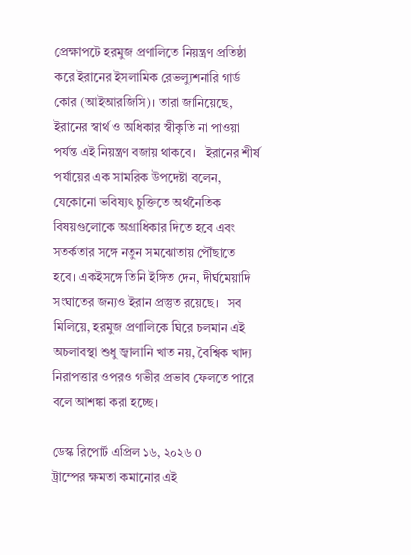প্রেক্ষাপটে হরমুজ প্রণালিতে নিয়ন্ত্রণ প্রতিষ্ঠা করে ইরানের ইসলামিক রেভল্যুশনারি গার্ড কোর (আইআরজিসি)। তারা জানিয়েছে, ইরানের স্বার্থ ও অধিকার স্বীকৃতি না পাওয়া পর্যন্ত এই নিয়ন্ত্রণ বজায় থাকবে।   ইরানের শীর্ষ পর্যায়ের এক সামরিক উপদেষ্টা বলেন, যেকোনো ভবিষ্যৎ চুক্তিতে অর্থনৈতিক বিষয়গুলোকে অগ্রাধিকার দিতে হবে এবং সতর্কতার সঙ্গে নতুন সমঝোতায় পৌঁছাতে হবে। একইসঙ্গে তিনি ইঙ্গিত দেন, দীর্ঘমেয়াদি সংঘাতের জন্যও ইরান প্রস্তুত রয়েছে।   সব মিলিয়ে, হরমুজ প্রণালিকে ঘিরে চলমান এই অচলাবস্থা শুধু জ্বালানি খাত নয়, বৈশ্বিক খাদ্য নিরাপত্তার ওপরও গভীর প্রভাব ফেলতে পারে বলে আশঙ্কা করা হচ্ছে।

ডেস্ক রিপোর্ট এপ্রিল ১৬, ২০২৬ 0
ট্রাম্পের ক্ষমতা কমানোর এই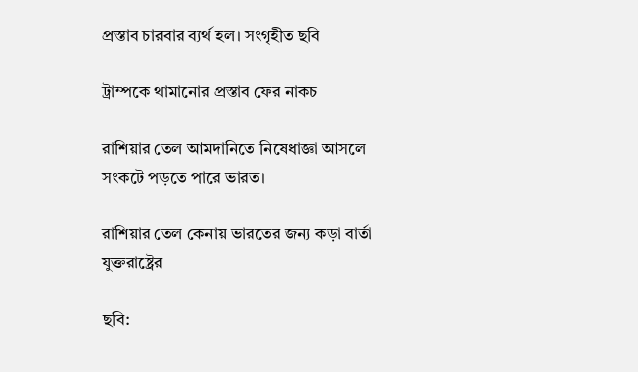প্রস্তাব চারবার ব্যর্থ হল। সংগৃহীত ছবি

ট্রাম্পকে থামানোর প্রস্তাব ফের নাকচ

রাশিয়ার তেল আমদানিতে নিষেধাজ্ঞা আসলে সংকটে পড়তে পারে ভারত।

রাশিয়ার তেল কেনায় ভারতের জন্য কড়া বার্তা যুক্তরাষ্ট্রের

ছবি: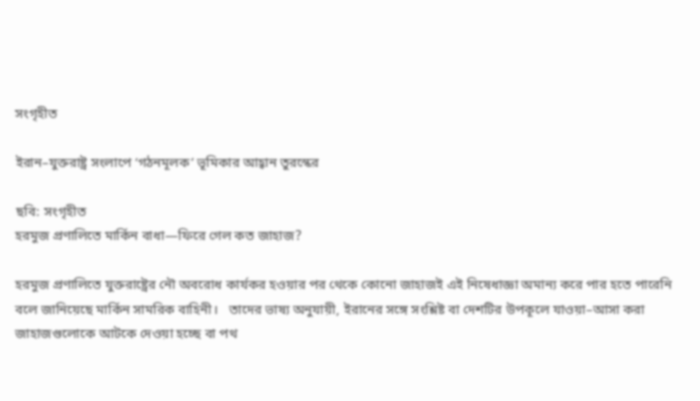সংগৃহীত

ইরান–যুক্তরাষ্ট্র সংলাপে ‘গঠনমূলক’ ভূমিকার আহ্বান তুরস্কের

ছবি: সংগৃহীত
হরমুজ প্রণালিতে মার্কিন বাধা—ফিরে গেল কত জাহাজ?

হরমুজ প্রণালিতে যুক্তরাষ্ট্রের নৌ অবরোধ কার্যকর হওয়ার পর থেকে কোনো জাহাজই এই নিষেধাজ্ঞা অমান্য করে পার হতে পারেনি বলে জানিয়েছে মার্কিন সামরিক বাহিনী।   তাদের ভাষ্য অনুযায়ী, ইরানের সঙ্গে সংশ্লিষ্ট বা দেশটির উপকূলে যাওয়া–আসা করা জাহাজগুলোকে আটকে দেওয়া হচ্ছে বা পথ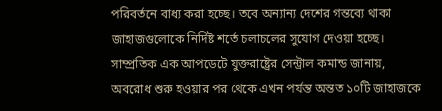পরিবর্তনে বাধ্য করা হচ্ছে। তবে অন্যান্য দেশের গন্তব্যে থাকা জাহাজগুলোকে নির্দিষ্ট শর্তে চলাচলের সুযোগ দেওয়া হচ্ছে।   সাম্প্রতিক এক আপডেটে যুক্তরাষ্ট্রের সেন্ট্রাল কমান্ড জানায়, অবরোধ শুরু হওয়ার পর থেকে এখন পর্যন্ত অন্তত ১০টি জাহাজকে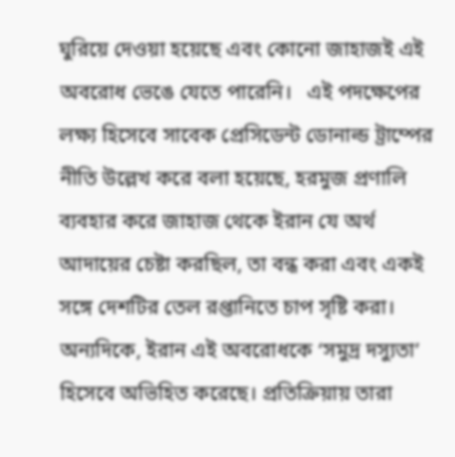ঘুরিয়ে দেওয়া হয়েছে এবং কোনো জাহাজই এই অবরোধ ভেঙে যেতে পারেনি।   এই পদক্ষেপের লক্ষ্য হিসেবে সাবেক প্রেসিডেন্ট ডোনাল্ড ট্রাম্পের নীতি উল্লেখ করে বলা হয়েছে, হরমুজ প্রণালি ব্যবহার করে জাহাজ থেকে ইরান যে অর্থ আদায়ের চেষ্টা করছিল, তা বন্ধ করা এবং একই সঙ্গে দেশটির তেল রপ্তানিতে চাপ সৃষ্টি করা।   অন্যদিকে, ইরান এই অবরোধকে ‘সমুদ্র দস্যুতা’ হিসেবে অভিহিত করেছে। প্রতিক্রিয়ায় তারা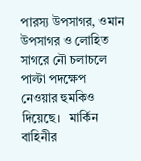পারস্য উপসাগর, ওমান উপসাগর ও লোহিত সাগরে নৌ চলাচলে পাল্টা পদক্ষেপ নেওয়ার হুমকিও দিয়েছে।   মার্কিন বাহিনীর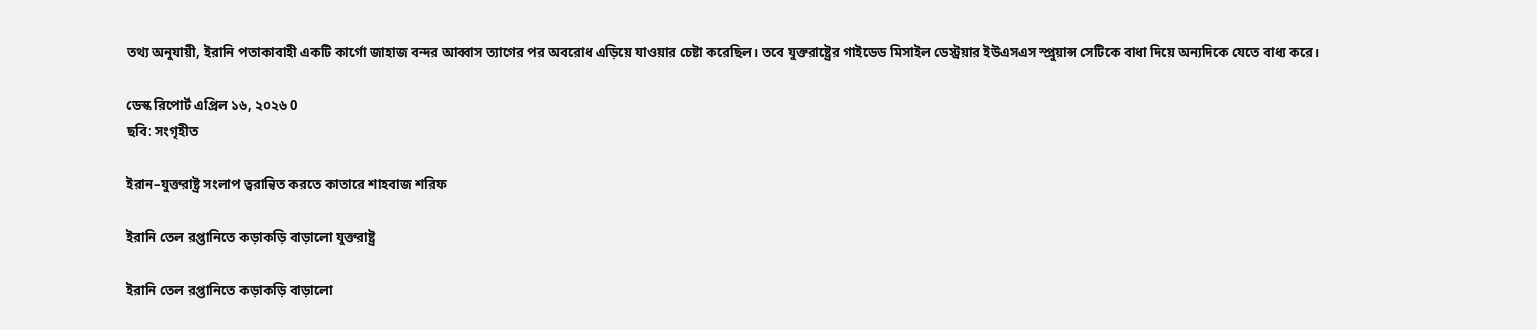তথ্য অনুযায়ী, ইরানি পতাকাবাহী একটি কার্গো জাহাজ বন্দর আব্বাস ত্যাগের পর অবরোধ এড়িয়ে যাওয়ার চেষ্টা করেছিল। তবে যুক্তরাষ্ট্রের গাইডেড মিসাইল ডেস্ট্রয়ার ইউএসএস স্প্রুয়ান্স সেটিকে বাধা দিয়ে অন্যদিকে যেতে বাধ্য করে।

ডেস্ক রিপোর্ট এপ্রিল ১৬, ২০২৬ 0
ছবি: সংগৃহীত

ইরান–যুক্তরাষ্ট্র সংলাপ ত্বরান্বিত করতে কাতারে শাহবাজ শরিফ

ইরানি তেল রপ্তানিতে কড়াকড়ি বাড়ালো যুক্তরাষ্ট্র

ইরানি তেল রপ্তানিতে কড়াকড়ি বাড়ালো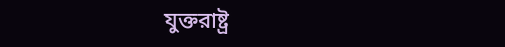যুক্তরাষ্ট্র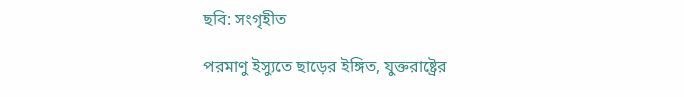ছবি: সংগৃহীত

পরমাণু ইস্যুতে ছাড়ের ইঙ্গিত, যুক্তরাষ্ট্রের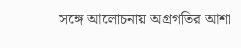সঙ্গে আলোচনায় অগ্রগতির আশা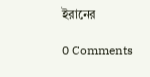ইরানের

0 Comments